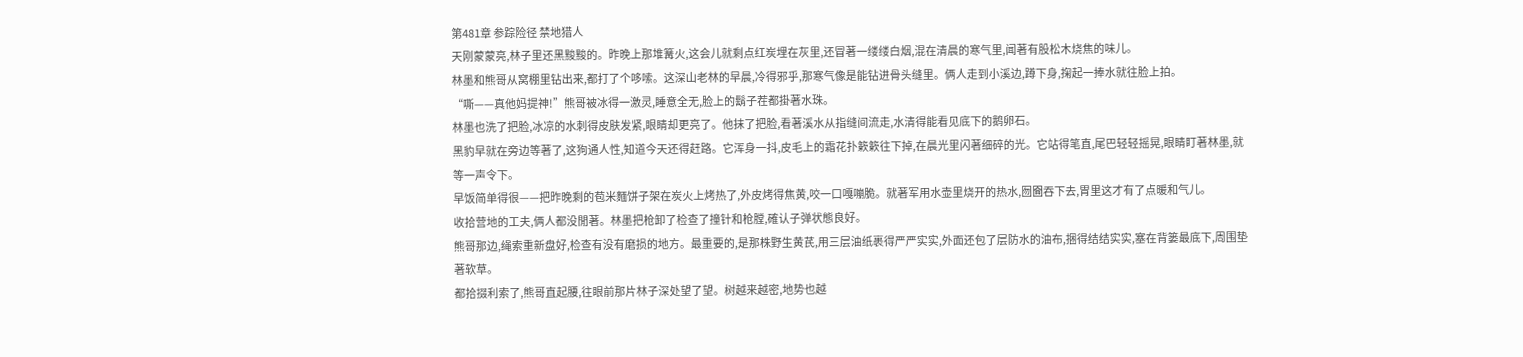第481章 参踪险径 禁地猎人
天刚蒙蒙亮,林子里还黑黢黢的。昨晚上那堆篝火,这会儿就剩点红炭埋在灰里,还冒著一缕缕白烟,混在清晨的寒气里,闻著有股松木烧焦的味儿。
林墨和熊哥从窝棚里钻出来,都打了个哆嗦。这深山老林的早晨,冷得邪乎,那寒气像是能钻进骨头缝里。俩人走到小溪边,蹲下身,掬起一捧水就往脸上拍。
“嘶——真他妈提神!”熊哥被冰得一激灵,睡意全无,脸上的鬍子茬都掛著水珠。
林墨也洗了把脸,冰凉的水刺得皮肤发紧,眼睛却更亮了。他抹了把脸,看著溪水从指缝间流走,水清得能看见底下的鹅卵石。
黑豹早就在旁边等著了,这狗通人性,知道今天还得赶路。它浑身一抖,皮毛上的霜花扑簌簌往下掉,在晨光里闪著细碎的光。它站得笔直,尾巴轻轻摇晃,眼睛盯著林墨,就等一声令下。
早饭简单得很——把昨晚剩的苞米麵饼子架在炭火上烤热了,外皮烤得焦黄,咬一口嘎嘣脆。就著军用水壶里烧开的热水,囫圇吞下去,胃里这才有了点暖和气儿。
收拾营地的工夫,俩人都没閒著。林墨把枪卸了检查了撞针和枪膛,確认子弹状態良好。
熊哥那边,绳索重新盘好,检查有没有磨损的地方。最重要的,是那株野生黄芪,用三层油纸裹得严严实实,外面还包了层防水的油布,捆得结结实实,塞在背篓最底下,周围垫著软草。
都拾掇利索了,熊哥直起腰,往眼前那片林子深处望了望。树越来越密,地势也越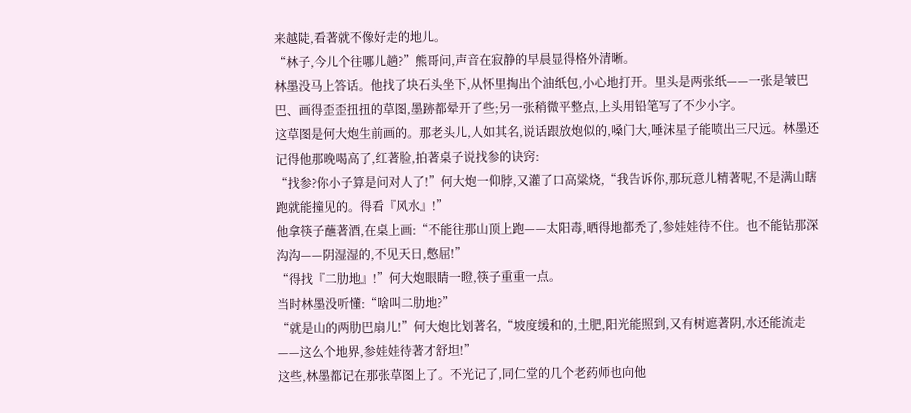来越陡,看著就不像好走的地儿。
“林子,今儿个往哪儿趟?”熊哥问,声音在寂静的早晨显得格外清晰。
林墨没马上答话。他找了块石头坐下,从怀里掏出个油纸包,小心地打开。里头是两张纸——一张是皱巴巴、画得歪歪扭扭的草图,墨跡都晕开了些;另一张稍微平整点,上头用铅笔写了不少小字。
这草图是何大炮生前画的。那老头儿,人如其名,说话跟放炮似的,嗓门大,唾沫星子能喷出三尺远。林墨还记得他那晚喝高了,红著脸,拍著桌子说找参的诀窍:
“找参?你小子算是问对人了!”何大炮一仰脖,又灌了口高粱烧,“我告诉你,那玩意儿精著呢,不是满山瞎跑就能撞见的。得看『风水』!”
他拿筷子蘸著酒,在桌上画:“不能往那山顶上跑——太阳毒,晒得地都禿了,参娃娃待不住。也不能钻那深沟沟——阴湿湿的,不见天日,憋屈!”
“得找『二肋地』!”何大炮眼睛一瞪,筷子重重一点。
当时林墨没听懂:“啥叫二肋地?”
“就是山的两肋巴扇儿!”何大炮比划著名,“坡度缓和的,土肥,阳光能照到,又有树遮著阴,水还能流走——这么个地界,参娃娃待著才舒坦!”
这些,林墨都记在那张草图上了。不光记了,同仁堂的几个老药师也向他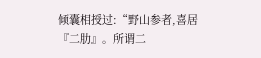倾囊相授过:“野山参者,喜居『二肋』。所谓二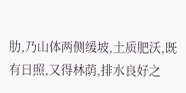肋,乃山体两侧缓坡,土质肥沃,既有日照,又得林荫,排水良好之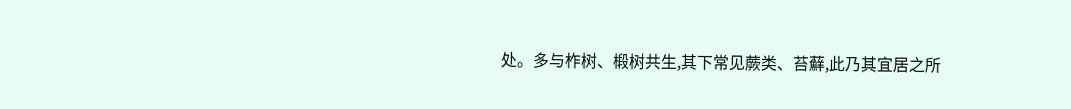处。多与柞树、椴树共生,其下常见蕨类、苔蘚,此乃其宜居之所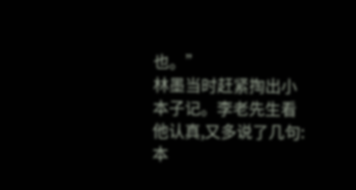也。”
林墨当时赶紧掏出小本子记。李老先生看他认真,又多说了几句:
本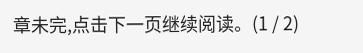章未完,点击下一页继续阅读。(1 / 2)